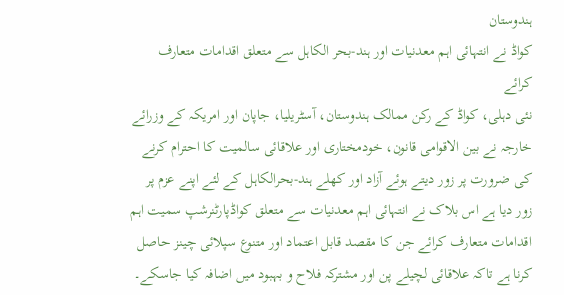ہندوستان
کواڈ نے انتہائی اہم معدنیات اور ہند-بحر الکاہل سے متعلق اقدامات متعارف کرائے
نئی دہلی، کواڈ کے رکن ممالک ہندوستان، آسٹریلیا، جاپان اور امریکہ کے وزرائے خارجہ نے بین الاقوامی قانون، خودمختاری اور علاقائی سالمیت کا احترام کرنے کی ضرورت پر زور دیتے ہوئے آزاد اور کھلے ہند-بحرالکاہل کے لئے اپنے عزم پر زور دیا ہے اس بلاک نے انتہائی اہم معدنیات سے متعلق کواڈپارٹنرشپ سمیت اہم اقدامات متعارف کرائے جن کا مقصد قابل اعتماد اور متنوع سپلائی چینز حاصل کرنا ہے تاکہ علاقائی لچیلے پن اور مشترکہ فلاح و بہبود میں اضافہ کیا جاسکے۔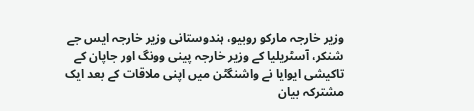وزیر خارجہ مارکو روبیو، ہندوستانی وزیر خارجہ ایس جے شنکر، آسٹریلیا کے وزیر خارجہ پینی وونگ اور جاپان کے تاکیشی ایوایا نے واشنگٹن میں اپنی ملاقات کے بعد ایک مشترکہ بیان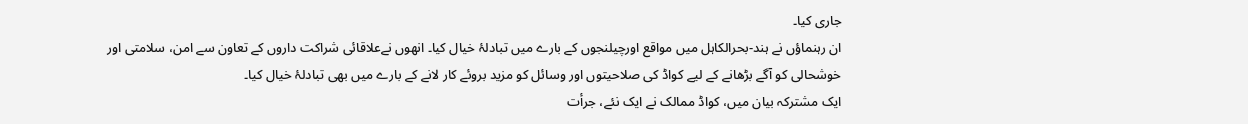جاری کیا۔
ان رہنماؤں نے ہند-بحرالکاہل میں مواقع اورچیلنجوں کے بارے میں تبادلۂ خیال کیا۔ انھوں نےعلاقائی شراکت داروں کے تعاون سے امن، سلامتی اور خوشحالی کو آگے بڑھانے کے لیے کواڈ کی صلاحیتوں اور وسائل کو مزید بروئے کار لانے کے بارے میں بھی تبادلۂ خیال کیا۔
ایک مشترکہ بیان میں، کواڈ ممالک نے ایک نئے، جرأت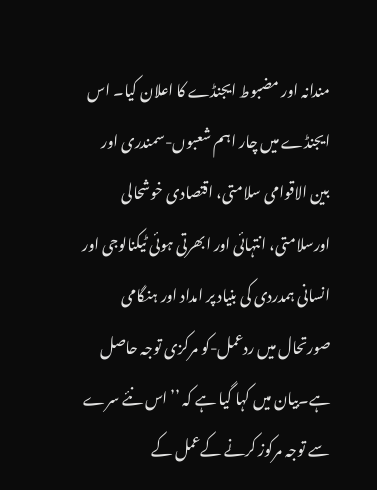مندانہ اور مضبوط ایجنڈے کا اعلان کیا۔ اس ایجنڈے میں چار اہم شعبوں-سمندری اور بین الاقوامی سلامتی، اقتصادی خوشحالی اورسلامتی، انتہائی اور ابھرتی ہوئی ٹیکنالوجی اور انسانی ہمدردی کی بنیاد پر امداد اور ہنگامی صورتحال میں ردعمل-کو مرکزی توجہ حاصل ہے۔بیان میں کہا گیا ہے کہ ’’اس نئے سرے سے توجہ مرکوز کرنے کےعمل کے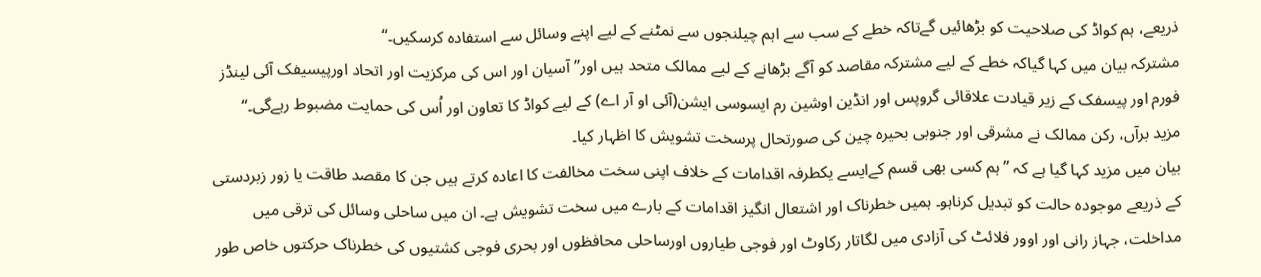ذریعے، ہم کواڈ کی صلاحیت کو بڑھائیں گےتاکہ خطے کے سب سے اہم چیلنجوں سے نمٹنے کے لیے اپنے وسائل سے استفادہ کرسکیں۔‘‘
مشترکہ بیان میں کہا گیاکہ خطے کے لیے مشترکہ مقاصد کو آگے بڑھانے کے لیے ممالک متحد ہیں اور’’آسیان اور اس کی مرکزیت اور اتحاد اورپیسیفک آئی لینڈز فورم اور پیسفک کے زیر قیادت علاقائی گروپس اور انڈین اوشین رم ایسوسی ایشن(آئی او آر اے) کے لیے کواڈ کا تعاون اور اُس کی حمایت مضبوط رہےگی۔‘‘
مزید برآں، رکن ممالک نے مشرقی اور جنوبی بحیرہ چین کی صورتحال پرسخت تشویش کا اظہار کیا۔
بیان میں مزید کہا گیا ہے کہ ’’ہم کسی بھی قسم کےایسے یکطرفہ اقدامات کے خلاف اپنی سخت مخالفت کا اعادہ کرتے ہیں جن کا مقصد طاقت یا زور زبردستی کے ذریعے موجودہ حالت کو تبدیل کرناہو۔ ہمیں خطرناک اور اشتعال انگیز اقدامات کے بارے میں سخت تشویش ہے۔ ان میں ساحلی وسائل کی ترقی میں مداخلت، جہاز رانی اور اوور فلائٹ کی آزادی میں لگاتار رکاوٹ اور فوجی طیاروں اورساحلی محافظوں اور بحری فوجی کشتیوں کی خطرناک حرکتوں خاص طور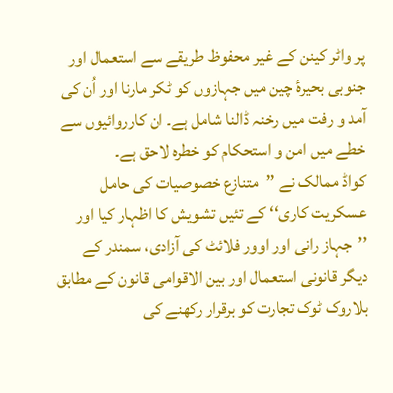پر واٹر کینن کے غیر محفوظ طریقے سے استعمال اور جنوبی بحیرۂ چین میں جہازوں کو ٹکر مارنا اور اُن کی آمد و رفت میں رخنہ ڈالنا شامل ہے۔ ان کارروائیوں سے خطے میں امن و استحکام کو خطرہ لاحق ہے۔
کواڈ ممالک نے ’’متنازع خصوصیات کی حامل عسکریت کاری‘‘ کے تئیں تشویش کا اظہار کیا اور ’’جہاز رانی اور اوور فلائٹ کی آزادی، سمندر کے دیگر قانونی استعمال اور بین الاقوامی قانون کے مطابق بلاروک ٹوک تجارت کو برقرار رکھنے کی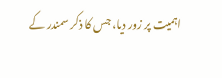اہمیت پر زور دیا، جس کا ذکر سمندر کے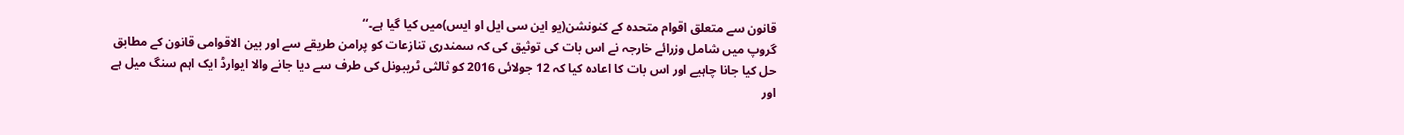قانون سے متعلق اقوام متحدہ کے کنونشن(یو این سی ایل او ایس)میں کیا گیا ہے۔‘‘
گروپ میں شامل وزرائے خارجہ نے اس بات کی توثیق کی کہ سمندری تنازعات کو پرامن طریقے سے اور بین الاقوامی قانون کے مطابق حل کیا جانا چاہیے اور اس بات کا اعادہ کیا کہ 12 جولائی 2016 کو ثالثی ٹریبونل کی طرف سے دیا جانے والا ایوارڈ ایک اہم سنگ میل ہے اور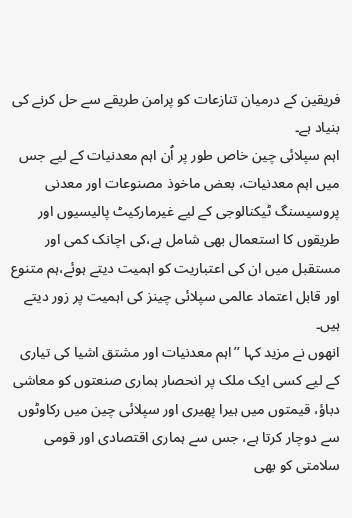فریقین کے درمیان تنازعات کو پرامن طریقے سے حل کرنے کی بنیاد ہے۔
اہم سپلائی چین خاص طور پر اُن اہم معدنیات کے لیے جس میں اہم معدنیات، بعض ماخوذ مصنوعات اور معدنی پروسیسنگ ٹیکنالوجی کے لیے غیرمارکیٹ پالیسیوں اور طریقوں کا استعمال بھی شامل ہے،کی اچانک کمی اور مستقبل میں ان کی اعتباریت کو اہمیت دیتے ہوئے،ہم متنوع اور قابل اعتماد عالمی سپلائی چینز کی اہمیت پر زور دیتے ہیں۔
انھوں نے مزید کہا ’’اہم معدنیات اور مشتق اشیا کی تیاری کے لیے کسی ایک ملک پر انحصار ہماری صنعتوں کو معاشی دباؤ، قیمتوں میں ہیرا پھیری اور سپلائی چین میں رکاوٹوں سے دوچار کرتا ہے، جس سے ہماری اقتصادی اور قومی سلامتی کو بھی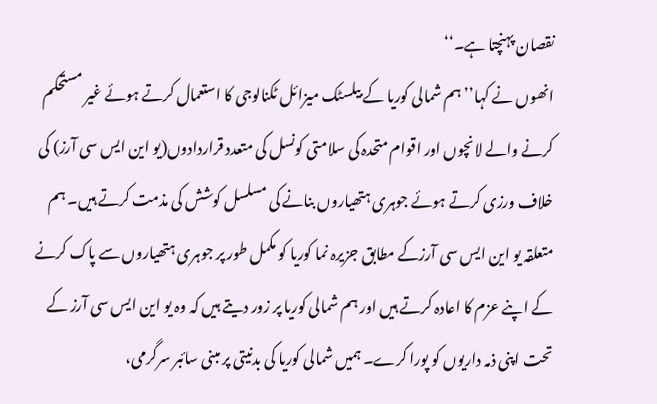نقصان پہنچتا ہے۔‘‘
انھوں نے کہا’’ہم شمالی کوریا کے بیلسٹک میزائل ٹکنالوجی کا استعمال کرتے ہوئے غیر مستحکم کرنے والے لانچوں اور اقوام متحدہ کی سلامتی کونسل کی متعدد قراردادوں(یو این ایس سی آرز) کی خلاف ورزی کرتے ہوئے جوہری ہتھیاروں بنانے کی مسلسل کوشش کی مذمت کرتے ہیں۔ ہم متعلقہ یو این ایس سی آرزکے مطابق جزیرہ نما کوریا کو مکمل طور پر جوہری ہتھیاروں سے پاک کرنے کے اپنے عزم کا اعادہ کرتے ہیں اور ہم شمالی کوریا پر زور دیتے ہیں کہ وہ یو این ایس سی آرز کے تحت اپنی ذمہ داریوں کو پورا کرے۔ ہمیں شمالی کوریا کی بدنیتی پر مبنی سائبر سرگرمی،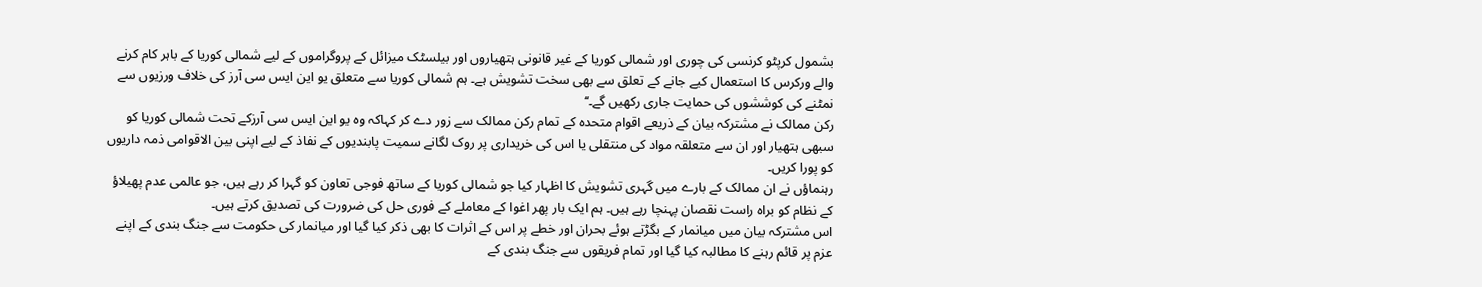بشمول کرپٹو کرنسی کی چوری اور شمالی کوریا کے غیر قانونی ہتھیاروں اور بیلسٹک میزائل کے پروگراموں کے لیے شمالی کوریا کے باہر کام کرنے والے ورکرس کا استعمال کیے جانے کے تعلق سے بھی سخت تشویش ہے۔ ہم شمالی کوریا سے متعلق یو این ایس سی آرز کی خلاف ورزیوں سے نمٹنے کی کوششوں کی حمایت جاری رکھیں گے۔‘‘
رکن ممالک نے مشترکہ بیان کے ذریعے اقوام متحدہ کے تمام رکن ممالک سے زور دے کر کہاکہ وہ یو این ایس سی آرزکے تحت شمالی کوریا کو سبھی ہتھیار اور ان سے متعلقہ مواد کی منتقلی یا اس کی خریداری پر روک لگانے سمیت پابندیوں کے نفاذ کے لیے اپنی بین الاقوامی ذمہ داریوں کو پورا کریں۔
رہنماؤں نے ان ممالک کے بارے میں گہری تشویش کا اظہار کیا جو شمالی کوریا کے ساتھ فوجی تعاون کو گہرا کر رہے ہیں، جو عالمی عدم پھیلاؤ کے نظام کو براہ راست نقصان پہنچا رہے ہیں۔ ہم ایک بار پھر اغوا کے معاملے کے فوری حل کی ضرورت کی تصدیق کرتے ہیں۔
اس مشترکہ بیان میں میانمار کے بگڑتے ہوئے بحران اور خطے پر اس کے اثرات کا بھی ذکر کیا گیا اور میانمار کی حکومت سے جنگ بندی کے اپنے عزم پر قائم رہنے کا مطالبہ کیا گیا اور تمام فریقوں سے جنگ بندی کے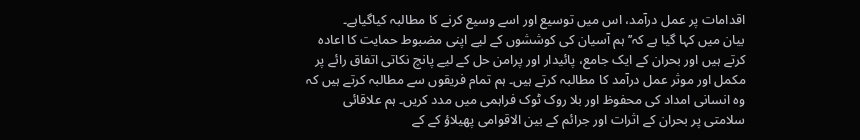اقدامات پر عمل درآمد، اس میں توسیع اور اسے وسیع کرنے کا مطالبہ کیاگیاہے۔
بیان میں کہا گیا ہے کہ’’ہم آسیان کی کوششوں کے لیے اپنی مضبوط حمایت کا اعادہ کرتے ہیں اور بحران کے ایک جامع، پائیدار اور پرامن حل کے لیے پانچ نکاتی اتفاق رائے پر مکمل اور موثر عمل درآمد کا مطالبہ کرتے ہیں۔ ہم تمام فریقوں سے مطالبہ کرتے ہیں کہ وہ انسانی امداد کی محفوظ اور بلا روک ٹوک فراہمی میں مدد کریں۔ ہم علاقائی سلامتی پر بحران کے اثرات اور جرائم کے بین الاقوامی پھیلاؤ کے کے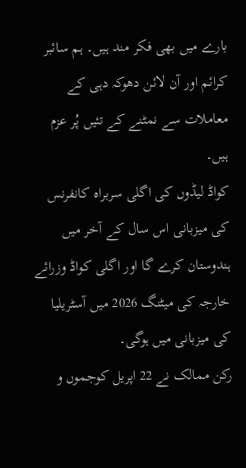بارے میں بھی فکر مند ہیں۔ ہم سائبر کرائم اور آن لائن دھوکہ دہی کے معاملات سے نمٹنے کے تئیں پُر عزم ہیں۔
کواڈ لیڈوں کی اگلی سربراہ کانفرنس کی میزبانی اس سال کے آخر میں ہندوستان کرے گا اور اگلی کواڈ وزرائے خارجہ کی میٹنگ 2026 میں آسٹریلیا کی میزبانی میں ہوگی۔
رکن ممالک نے 22 اپریل کوجموں و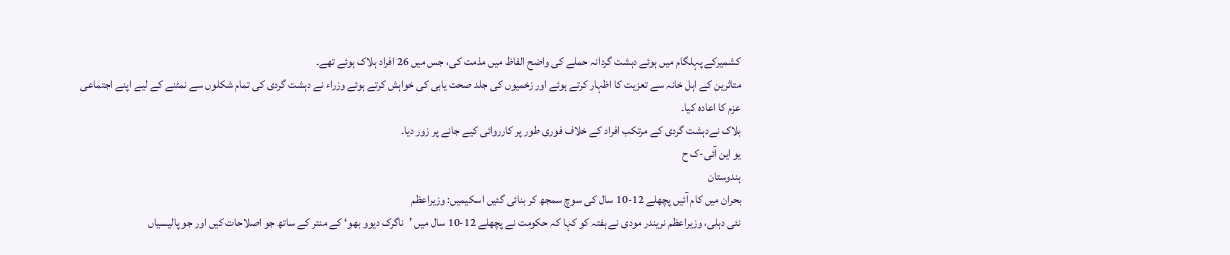کشمیرکے پہلگام میں ہوئے دہشت گردانہ حملے کی واضح الفاظ میں مذمت کی، جس میں 26 افراد ہلاک ہوئے تھے۔
متاثرین کے اہل خانہ سے تعزیت کا اظہار کرتے ہوئے اور زخمیوں کی جلد صحت یابی کی خواہش کرتے ہوئے وزراء نے دہشت گردی کی تمام شکلوں سے نمٹنے کے لیے اپنے اجتماعی عزم کا اعادہ کیا۔
بلاک نےدہشت گردی کے مرتکب افراد کے خلاف فوری طور پر کارروائی کیے جانے پر زور دیا۔
یو این آئی-ک ح
ہندوستان
بحران میں کام آئیں پچھلے 12-10 سال کی سوچ سمجھ کر بنائی گئیں اسکیمیں: وزیراعظم
نئی دہلی، وزیراعظم نریندر مودی نے ہفتہ کو کہا کہ حکومت نے پچھلے 12-10 سال میں ’ناگرک دیوو بھو‘ کے منتر کے ساتھ جو اصلاحات کیں اور جو پالیسیاں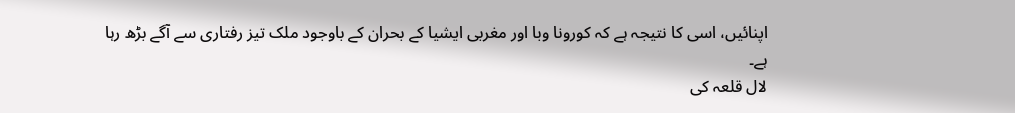اپنائیں، اسی کا نتیجہ ہے کہ کورونا وبا اور مغربی ایشیا کے بحران کے باوجود ملک تیز رفتاری سے آگے بڑھ رہا ہے۔
لال قلعہ کی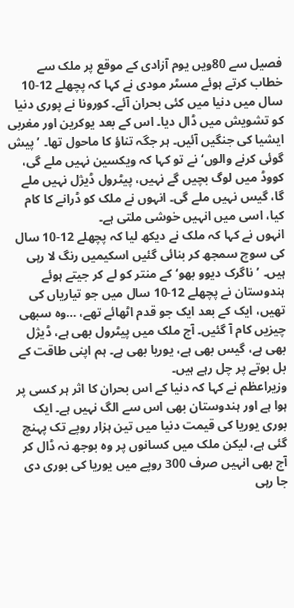فصیل سے 80ویں یوم آزادی کے موقع پر ملک سے خطاب کرتے ہوئے مسٹر مودی نے کہا کہ پچھلے 12-10 سال میں دنیا میں کئی بحران آئے۔ کورونا نے پوری دنیا کو تشویش میں ڈال دیا۔ اس کے بعد یوکرین اور مغربی ایشیا کی جنگیں آئیں۔ ہر جگہ تناؤ کا ماحول تھا۔ ’پیش گوئی کرنے والوں‘ نے تو کہا کہ ویکسین نہیں ملے گی، کووڈ میں لوگ بچیں گے نہیں، پیٹرول ڈیژل نہیں ملے گا، گیس نہیں ملے گی۔ انہوں نے ملک کو ڈرانے کا کام کیا، اسی میں انہیں خوشی ملتی ہے۔
انہوں نے کہا کہ ملک نے دیکھ لیا کہ پچھلے 12-10 سال کی سوچ سمجھ کر بنائی گئیں اسکیمیں رنگ لا رہی ہیں۔ ’ناگرک دیوو بھو‘ کے منتر کو لے کر جیتے ہوئے ہندوستان نے پچھلے 12-10 سال میں جو تیاریاں کی تھیں، ایک کے بعد ایک جو قدم اٹھائے تھے، …وہ سبھی چیزیں کام آ گئیں۔ آج ملک میں پیٹرول بھی ہے، ڈیژل بھی ہے، گیس بھی ہے، یوریا بھی ہے۔ ہم اپنی طاقت کے بل بوتے پر چل رہے ہیں۔
وزیراعظم نے کہا کہ دنیا کے اس بحران کا اثر ہر کسی پر ہوا ہے اور ہندوستان بھی اس سے الگ نہیں ہے۔ ایک بوری یوریا کی قیمت دنیا میں تین ہزار روپے تک پہنچ گئی ہے، لیکن ملک میں کسانوں پر وہ بوجھ نہ ڈال کر آج بھی انہیں صرف 300 روپے میں یوریا کی بوری دی جا رہی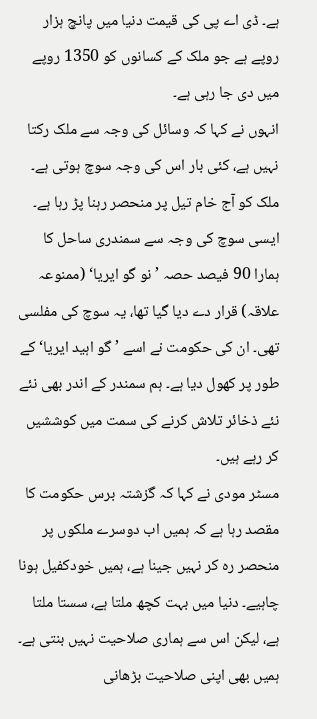ہے۔ ڈی اے پی کی قیمت دنیا میں پانچ ہزار روپے ہے جو ملک کے کسانوں کو 1350 روپے میں دی جا رہی ہے۔
انہوں نے کہا کہ وسائل کی وجہ سے ملک رکتا نہیں ہے، کئی بار اس کی وجہ سوچ ہوتی ہے۔ ملک کو آج خام تیل پر منحصر رہنا پڑ رہا ہے۔ ایسی سوچ کی وجہ سے سمندری ساحل کا ہمارا 90 فیصد حصہ ’نو گو ایریا‘ (ممنوعہ علاقہ) قرار دے دیا گیا تھا، یہ سوچ کی مفلسی تھی۔ ان کی حکومت نے اسے ’گو اہید ایریا‘ کے طور پر کھول دیا ہے۔ ہم سمندر کے اندر بھی نئے نئے ذخائر تلاش کرنے کی سمت میں کوششیں کر رہے ہیں۔
مسٹر مودی نے کہا کہ گزشتہ برس حکومت کا مقصد رہا ہے کہ ہمیں اب دوسرے ملکوں پر منحصر رہ کر نہیں جینا ہے، ہمیں خودکفیل ہونا چاہیے۔ دنیا میں بہت کچھ ملتا ہے، سستا ملتا ہے، لیکن اس سے ہماری صلاحیت نہیں بنتی ہے۔ ہمیں بھی اپنی صلاحیت بڑھانی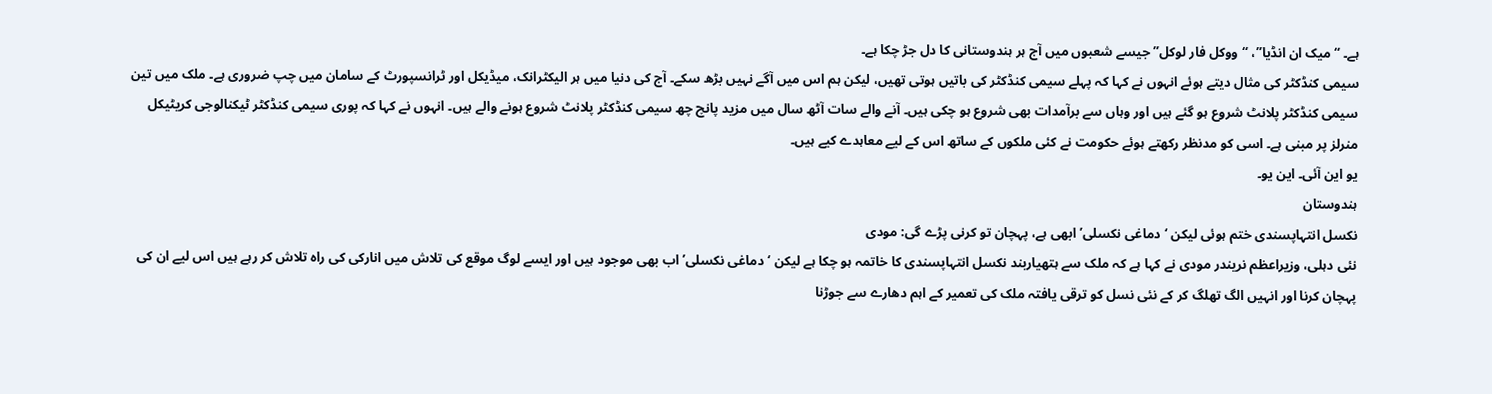ہے۔ “میک ان انڈیا”، “ووکل فار لوکل” جیسے شعبوں میں آج ہر ہندوستانی کا دل جڑ چکا ہے۔
سیمی کنڈکٹر کی مثال دیتے ہوئے انہوں نے کہا کہ پہلے سیمی کنڈکٹر کی باتیں ہوتی تھیں، لیکن ہم اس میں آگے نہیں بڑھ سکے۔ آج کی دنیا میں ہر الیکٹرانک، میڈیکل اور ٹرانسپورٹ کے سامان میں چپ ضروری ہے۔ ملک میں تین سیمی کنڈکٹر پلانٹ شروع ہو گئے ہیں اور وہاں سے برآمدات بھی شروع ہو چکی ہیں۔ آنے والے سات آٹھ سال میں مزید پانچ چھ سیمی کنڈکٹر پلانٹ شروع ہونے والے ہیں۔ انہوں نے کہا کہ پوری سیمی کنڈکٹر ٹیکنالوجی کریٹیکل منرلز پر مبنی ہے۔ اسی کو مدنظر رکھتے ہوئے حکومت نے کئی ملکوں کے ساتھ اس کے لیے معاہدے کیے ہیں۔
یو این آئی۔ این یو۔
ہندوستان
نکسل انتہاپسندی ختم ہوئی لیکن ‘دماغی نکسلی’ ابھی ہے، پہچان تو کرنی پڑے گی: مودی
نئی دہلی، وزیراعظم نریندر مودی نے کہا ہے کہ ملک سے ہتھیاربند نکسل انتہاپسندی کا خاتمہ ہو چکا ہے لیکن ‘دماغی نکسلی’ اب بھی موجود ہیں اور ایسے لوگ موقع کی تلاش میں انارکی کی راہ تلاش کر رہے ہیں اس لیے ان کی پہچان کرنا اور انہیں الگ تھلگ کر کے نئی نسل کو ترقی یافتہ ملک کی تعمیر کے اہم دھارے سے جوڑنا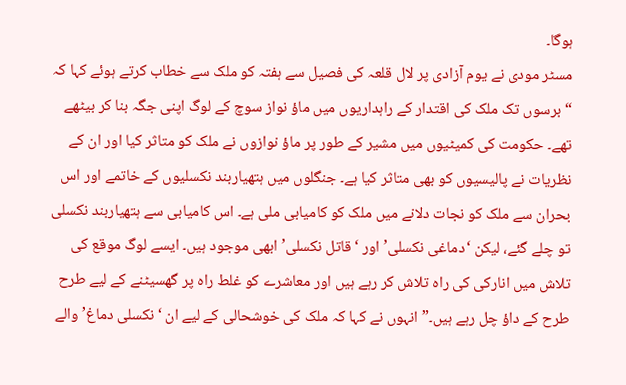ہوگا۔
مسٹر مودی نے یوم آزادی پر لال قلعہ کی فصیل سے ہفتہ کو ملک سے خطاب کرتے ہوئے کہا کہ “برسوں تک ملک کی اقتدار کے راہداریوں میں ماؤ نواز سوچ کے لوگ اپنی جگہ بنا کر بیٹھے تھے۔ حکومت کی کمیٹیوں میں مشیر کے طور پر ماؤ نوازوں نے ملک کو متاثر کیا اور ان کے نظریات نے پالیسیوں کو بھی متاثر کیا ہے۔ جنگلوں میں ہتھیاربند نکسلیوں کے خاتمے اور اس بحران سے ملک کو نجات دلانے میں ملک کو کامیابی ملی ہے۔ اس کامیابی سے ہتھیاربند نکسلی تو چلے گئے، لیکن ‘دماغی نکسلی’ اور ‘قاتل نکسلی’ ابھی موجود ہیں۔ ایسے لوگ موقع کی تلاش میں انارکی کی راہ تلاش کر رہے ہیں اور معاشرے کو غلط راہ پر گھسیٹنے کے لیے طرح طرح کے داؤ چل رہے ہیں۔” انہوں نے کہا کہ ملک کی خوشحالی کے لیے ان ‘نکسلی دماغ’ والے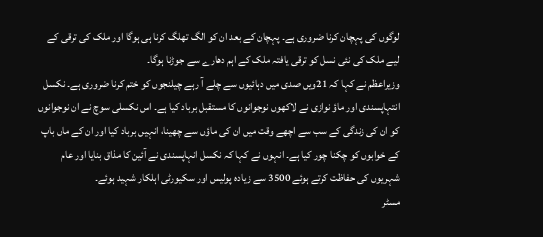لوگوں کی پہچان کرنا ضروری ہے۔ پہچان کے بعد ان کو الگ تھلگ کرنا ہی ہوگا اور ملک کی ترقی کے لیے ملک کی نئی نسل کو ترقی یافتہ ملک کے اہم دھارے سے جوڑنا ہوگا۔
وزیراعظم نے کہا کہ 21ویں صدی میں دہائیوں سے چلے آ رہے چیلنجوں کو ختم کرنا ضروری ہے۔ نکسل انتہاپسندی اور ماؤ نوازی نے لاکھوں نوجوانوں کا مستقبل برباد کیا ہے۔ اس نکسلی سوچ نے ان نوجوانوں کو ان کی زندگی کے سب سے اچھے وقت میں ان کی ماؤں سے چھینا، انہیں برباد کیا اور ان کے ماں باپ کے خوابوں کو چکنا چور کیا ہے۔ انہوں نے کہا کہ نکسل انہاپسندی نے آئین کا مذاق بنایا اور عام شہریوں کی حفاظت کرتے ہوئے 3500 سے زیادہ پولیس اور سکیورٹی اہلکار شہید ہوئے۔
مسٹر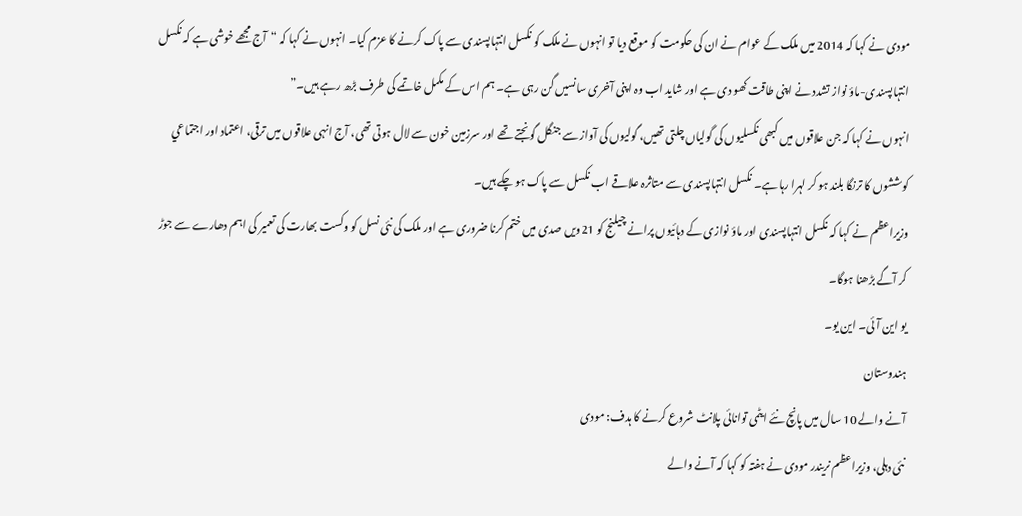مودی نے کہا کہ 2014 میں ملک کے عوام نے ان کی حکومت کو موقع دیا تو انہوں نے ملک کو نکسل انتہاپسندی سے پاک کرنے کا عزم کیا۔ انہوں نے کہا کہ “آج مجھے خوشی ہے کہ نکسل انتہاپسندی-ماؤ نواز تشدد نے اپنی طاقت کھو دی ہے اور شاید اب وہ اپنی آخری سانسیں گن رہی ہے۔ ہم اس کے مکمل خاتمے کی طرف بڑھ رہے ہیں۔”
انہوں نے کہا کہ جن علاقوں میں کبھی نکسلیوں کی گولیاں چلتی تھیں، گولیوں کی آواز سے جنگل گونجتے تھے اور سرزمین خون سے لال ہوتی تھی، آج انہی علاقوں میں ترقی، اعتماد اور اجتماعي کوششوں کا ترنگا بلند ہو کر لہرا رہا ہے۔ نکسل انتہاپسندی سے متاثرہ علاقے اب نکسل سے پاک ہو چکے ہیں۔
وزیراعظم نے کہا کہ نکسل انتہاپسندی اور ماؤ نوازی کے دہائیوں پرانے چیلنج کو 21ویں صدی میں ختم کرنا ضروری ہے اور ملک کی نئی نسل کو وکست بھارت کی تعمیر کی اہم دھارے سے جوڑ کر آگے بڑھنا ہوگا۔
یو این آئی۔ این یو۔
ہندوستان
آنے والے 10 سال میں پانچ نئے ایٹمی توانائی پلانٹ شروع کرنے کا ہدف: مودی
نئی دہلی، وزیراعظم نریندر مودی نے ہفتہ کو کہا کہ آنے والے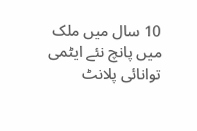10 سال میں ملک میں پانچ نئے ایٹمی توانائی پلانٹ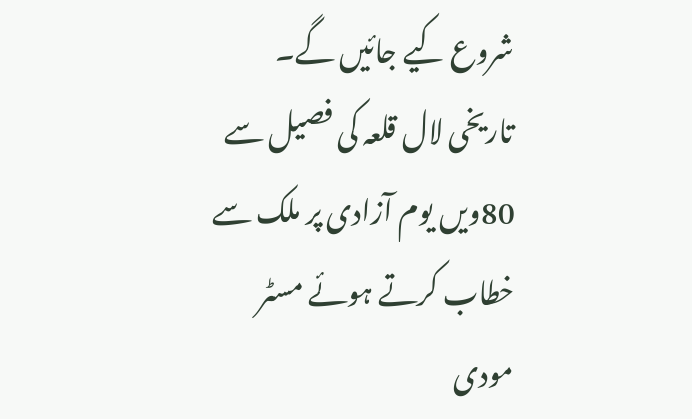شروع کیے جائیں گے۔
تاریخی لال قلعہ کی فصیل سے 80ویں یوم آزادی پر ملک سے خطاب کرتے ہوئے مسٹر مودی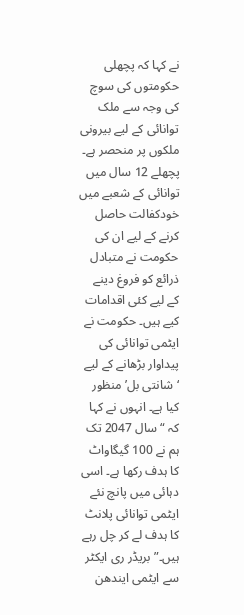نے کہا کہ پچھلی حکومتوں کی سوچ کی وجہ سے ملک توانائی کے لیے بیرونی ملکوں پر منحصر ہے۔ پچھلے 12 سال میں توانائی کے شعبے میں خودکفالت حاصل کرنے کے لیے ان کی حکومت نے متبادل ذرائع کو فروغ دینے کے لیے کئی اقدامات کیے ہیں۔ حکومت نے ایٹمی توانائی کی پیداوار بڑھانے کے لیے ‘شانتی بل’ منظور کیا ہے۔ انہوں نے کہا کہ “سال 2047 تک ہم نے 100 گیگاواٹ کا ہدف رکھا ہے۔ اسی دہائی میں پانچ نئے ایٹمی توانائی پلانٹ کا ہدف لے کر چل رہے ہیں۔” بریڈر ری ایکٹر سے ایٹمی ایندھن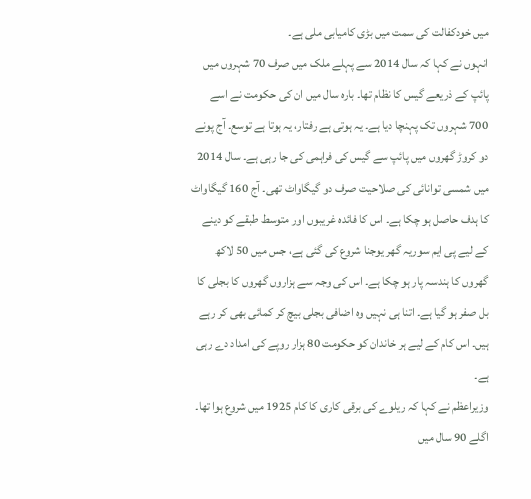میں خودکفالت کی سمت میں بڑی کامیابی ملی ہے۔
انہوں نے کہا کہ سال 2014 سے پہلے ملک میں صرف 70 شہروں میں پائپ کے ذریعے گیس کا نظام تھا۔ بارہ سال میں ان کی حکومت نے اسے 700 شہروں تک پہنچا دیا ہے۔ یہ ہوتی ہے رفتار، یہ ہوتا ہے توسع۔ آج پونے دو کروڑ گھروں میں پائپ سے گیس کی فراہمی کی جا رہی ہے۔ سال 2014 میں شمسی توانائی کی صلاحیت صرف دو گیگاواٹ تھی۔ آج 160 گیگاواٹ کا ہدف حاصل ہو چکا ہے۔ اس کا فائدہ غریبوں اور متوسط طبقے کو دینے کے لیے پی ایم سوریہ گھر یوجنا شروع کی گئی ہے، جس میں 50 لاکھ گھروں کا ہندسہ پار ہو چکا ہے۔ اس کی وجہ سے ہزاروں گھروں کا بجلی کا بل صفر ہو گیا ہے۔ اتنا ہی نہیں وہ اضافی بجلی بیچ کر کمائی بھی کر رہے ہیں۔ اس کام کے لیے ہر خاندان کو حکومت 80 ہزار روپے کی امداد دے رہی ہے۔
وزیراعظم نے کہا کہ ریلوے کی برقی کاری کا کام 1925 میں شروع ہوا تھا۔ اگلے 90 سال میں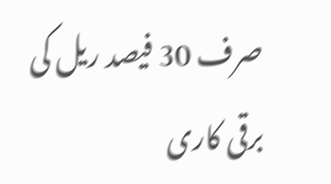صرف 30 فیصد ریل کی برقی کاری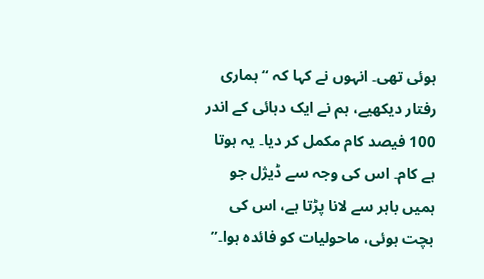ہوئی تھی۔ انہوں نے کہا کہ “ہماری رفتار دیکھیے، ہم نے ایک دہائی کے اندر 100 فیصد کام مکمل کر دیا۔ یہ ہوتا ہے کام۔ اس کی وجہ سے ڈیژل جو ہمیں باہر سے لانا پڑتا ہے، اس کی بچت ہوئی، ماحولیات کو فائدہ ہوا۔”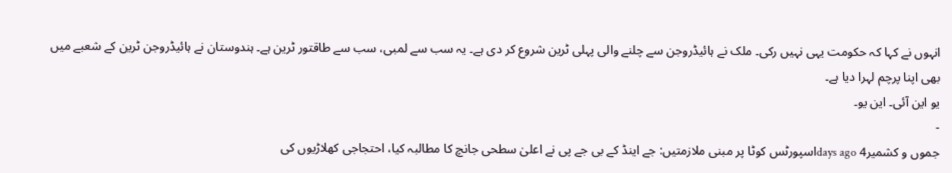انہوں نے کہا کہ حکومت یہی نہیں رکی۔ ملک نے ہائیڈروجن سے چلنے والی پہلی ٹرین شروع کر دی ہے۔ یہ سب سے لمبی، سب سے طاقتور ٹرین ہے۔ ہندوستان نے ہائیڈروجن ٹرین کے شعبے میں بھی اپنا پرچم لہرا دیا ہے۔
یو این آئی۔ این یو۔
-
جموں و کشمیر4 days agoاسپورٹس کوٹا پر مبنی ملازمتیں: جے اینڈ کے بی جے پی نے اعلیٰ سطحی جانچ کا مطالبہ کیا، احتجاجی کھلاڑیوں کی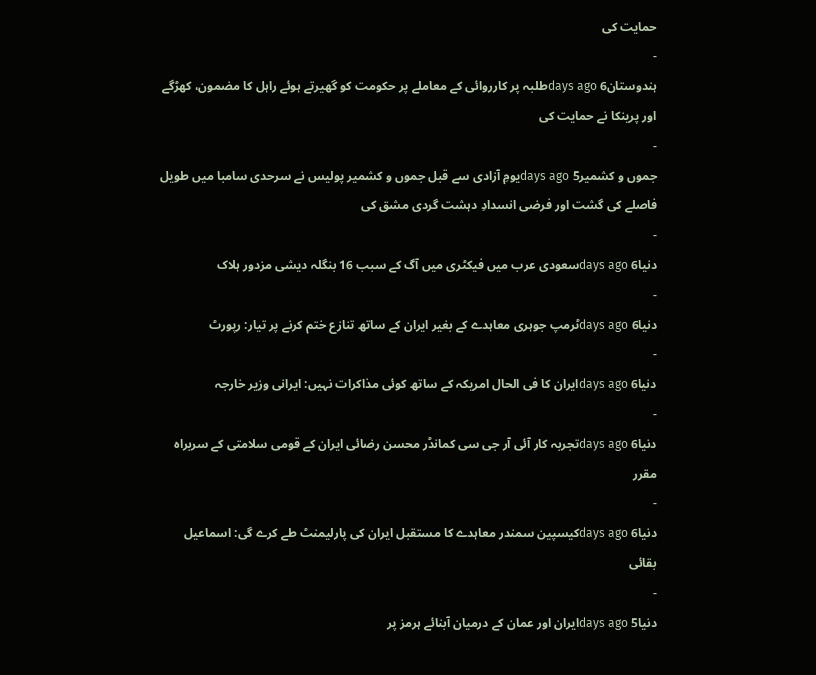حمایت کی
-
ہندوستان6 days agoطلبہ پر کارروائی کے معاملے پر حکومت کو گھیرتے ہوئے راہل کا مضمون، کھڑگے اور پرینکا نے حمایت کی
-
جموں و کشمیر5 days agoیومِ آزادی سے قبل جموں و کشمیر پولیس نے سرحدی سامبا میں طویل فاصلے کی گشت اور فرضی انسدادِ دہشت گردی مشق کی
-
دنیا6 days agoسعودی عرب میں فیکٹری میں آگ کے سبب 16 بنگلہ دیشی مزدور ہلاک
-
دنیا6 days agoٹرمپ جوہری معاہدے کے بغیر ایران کے ساتھ تنازع ختم کرنے پر تیار: رپورٹ
-
دنیا6 days agoایران کا فی الحال امریکہ کے ساتھ کوئی مذاکرات نہیں: ایرانی وزیر خارجہ
-
دنیا6 days agoتجربہ کار آئی آر جی سی کمانڈر محسن رضائی ایران کے قومی سلامتی کے سربراہ مقرر
-
دنیا6 days agoکیسپین سمندر معاہدے کا مستقبل ایران کی پارلیمنٹ طے کرے گی: اسماعیل بقائی
-
دنیا5 days agoایران اور عمان کے درمیان آبنائے ہرمز پر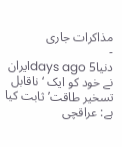مذاکرات جاری
-
دنیا5 days agoایران نے خود کو ایک ‘ناقابل تسخیر طاقت’ ثابت کیا ہے: عراقچی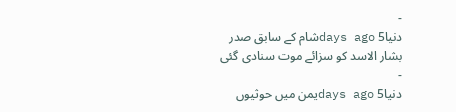-
دنیا5 days agoشام کے سابق صدر بشار الاسد کو سزائے موت سنادی گئی
-
دنیا5 days agoیمن میں حوثیوں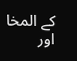کے المخا اور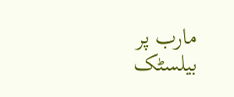مارب پر بیلسٹک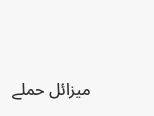میزائل حملے